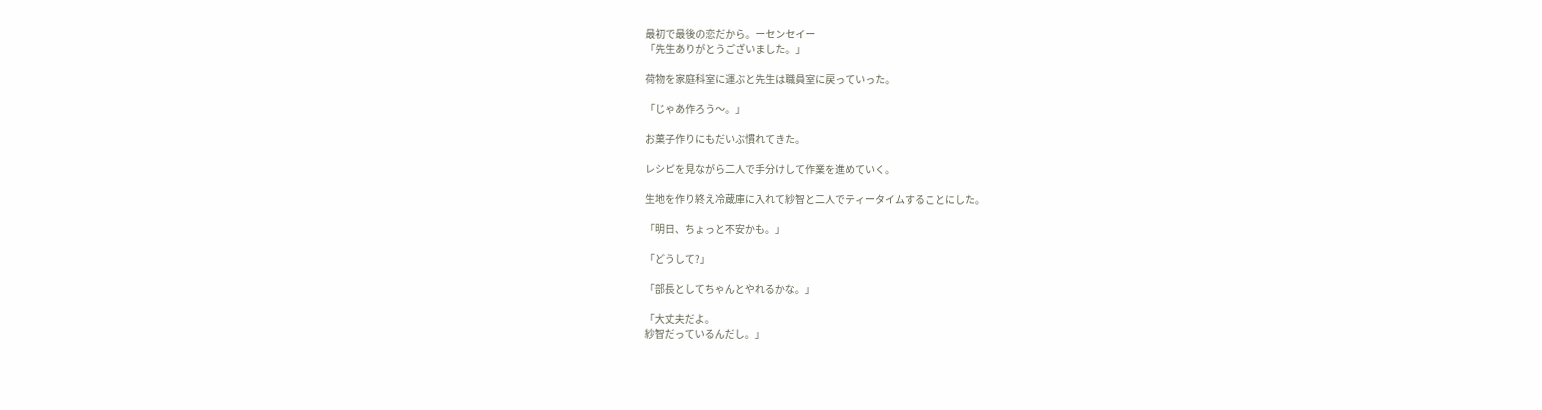最初で最後の恋だから。ーセンセイー
「先生ありがとうございました。」

荷物を家庭科室に運ぶと先生は職員室に戻っていった。

「じゃあ作ろう〜。」

お菓子作りにもだいぶ慣れてきた。

レシピを見ながら二人で手分けして作業を進めていく。

生地を作り終え冷蔵庫に入れて紗智と二人でティータイムすることにした。

「明日、ちょっと不安かも。」

「どうして?」

「部長としてちゃんとやれるかな。」

「大丈夫だよ。
紗智だっているんだし。」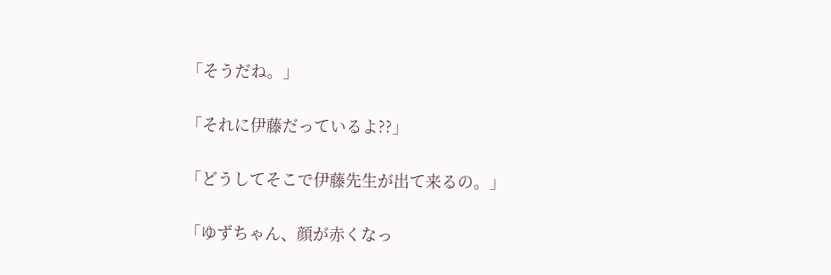「そうだね。」

「それに伊藤だっているよ??」

「どうしてそこで伊藤先生が出て来るの。」

「ゆずちゃん、顔が赤くなっ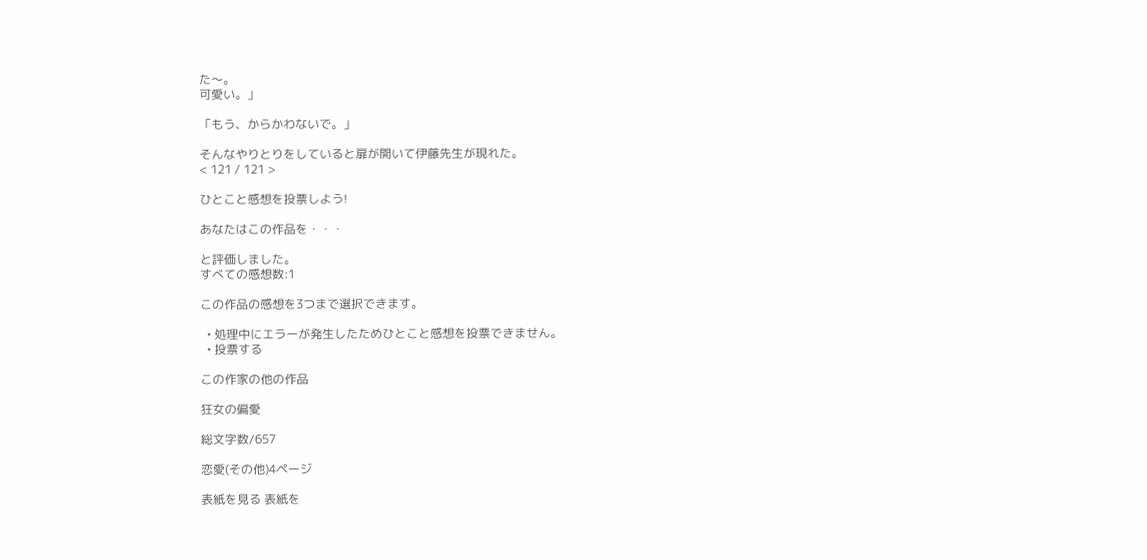た〜。
可愛い。」

「もう、からかわないで。」

そんなやりとりをしていると扉が開いて伊藤先生が現れた。
< 121 / 121 >

ひとこと感想を投票しよう!

あなたはこの作品を・・・

と評価しました。
すべての感想数:1

この作品の感想を3つまで選択できます。

  • 処理中にエラーが発生したためひとこと感想を投票できません。
  • 投票する

この作家の他の作品

狂女の偏愛

総文字数/657

恋愛(その他)4ページ

表紙を見る 表紙を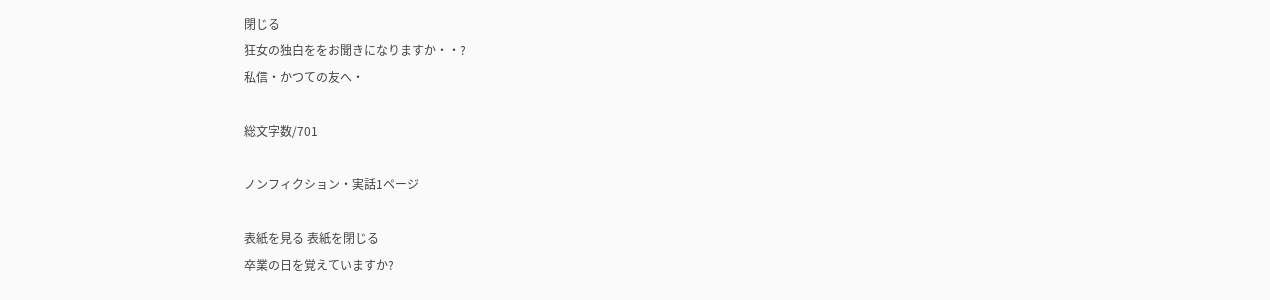閉じる
狂女の独白ををお聞きになりますか・・?
私信・かつての友へ・

総文字数/701

ノンフィクション・実話1ページ

表紙を見る 表紙を閉じる
卒業の日を覚えていますか?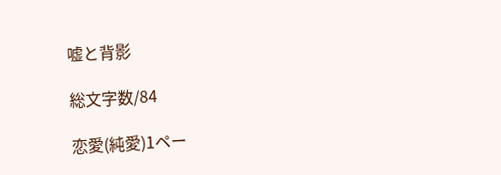嘘と背影

総文字数/84

恋愛(純愛)1ペー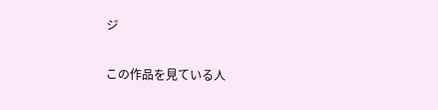ジ

この作品を見ている人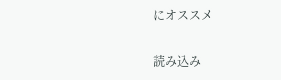にオススメ

読み込み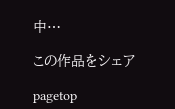中…

この作品をシェア

pagetop